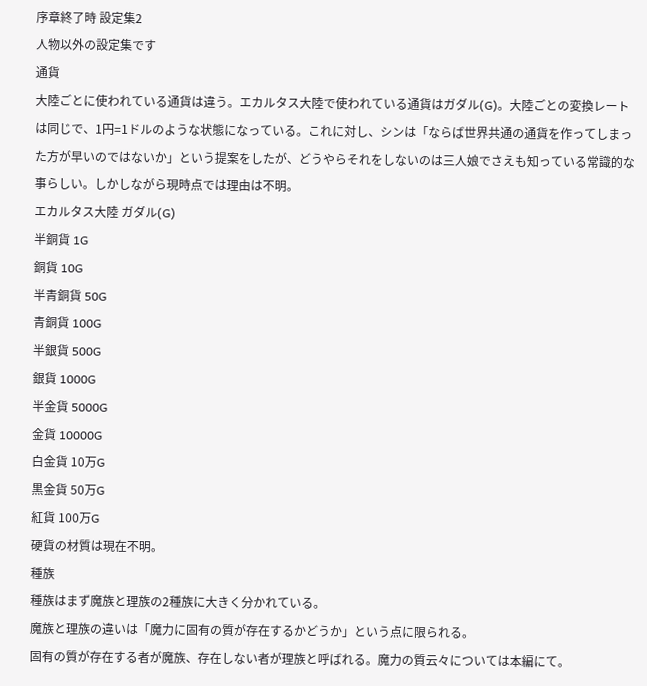序章終了時 設定集2
人物以外の設定集です
通貨
大陸ごとに使われている通貨は違う。エカルタス大陸で使われている通貨はガダル(G)。大陸ごとの変換レートは同じで、1円=1ドルのような状態になっている。これに対し、シンは「ならば世界共通の通貨を作ってしまった方が早いのではないか」という提案をしたが、どうやらそれをしないのは三人娘でさえも知っている常識的な事らしい。しかしながら現時点では理由は不明。
エカルタス大陸 ガダル(G)
半銅貨 1G
銅貨 10G
半青銅貨 50G
青銅貨 100G
半銀貨 500G
銀貨 1000G
半金貨 5000G
金貨 10000G
白金貨 10万G
黒金貨 50万G
紅貨 100万G
硬貨の材質は現在不明。
種族
種族はまず魔族と理族の2種族に大きく分かれている。
魔族と理族の違いは「魔力に固有の質が存在するかどうか」という点に限られる。
固有の質が存在する者が魔族、存在しない者が理族と呼ばれる。魔力の質云々については本編にて。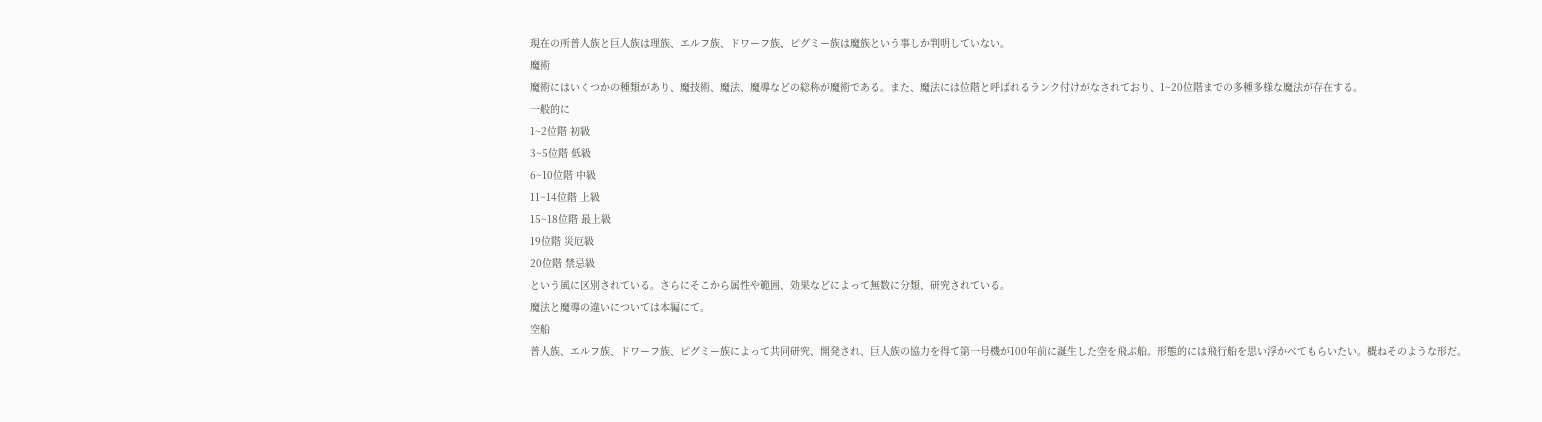現在の所普人族と巨人族は理族、エルフ族、ドワーフ族、ピグミー族は魔族という事しか判明していない。
魔術
魔術にはいくつかの種類があり、魔技術、魔法、魔導などの総称が魔術である。また、魔法には位階と呼ばれるランク付けがなされており、1~20位階までの多種多様な魔法が存在する。
一般的に
1~2位階 初級
3~5位階 低級
6~10位階 中級
11~14位階 上級
15~18位階 最上級
19位階 災厄級
20位階 禁忌級
という風に区別されている。さらにそこから属性や範囲、効果などによって無数に分類、研究されている。
魔法と魔導の違いについては本編にて。
空船
普人族、エルフ族、ドワーフ族、ピグミー族によって共同研究、開発され、巨人族の協力を得て第一号機が100年前に誕生した空を飛ぶ船。形態的には飛行船を思い浮かべてもらいたい。概ねそのような形だ。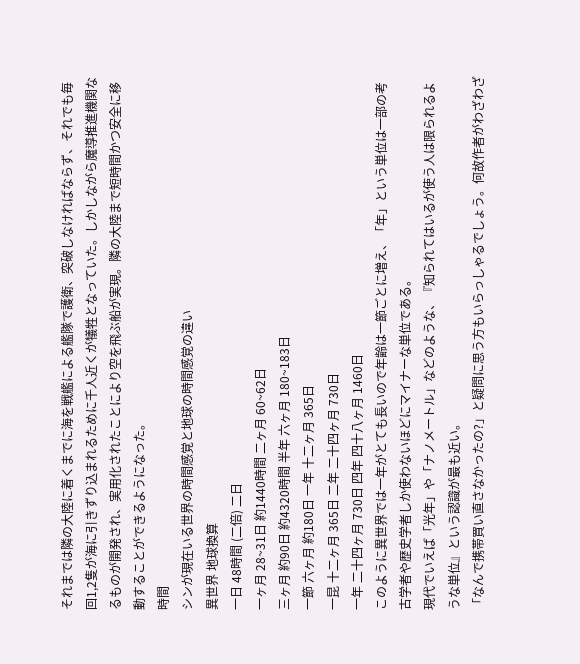それまでは隣の大陸に着くまでに海を戦艦による艦隊で護衛、突破しなければならず、それでも毎回1,2隻が海に引きずり込まれるために千人近くが犠牲となっていた。しかしながら魔導推進機関なるものが開発され、実用化されたことにより空を飛ぶ船が実現。隣の大陸まで短時間かつ安全に移動することができるようになった。
時間
シンが現在いる世界の時間感覚と地球の時間感覚の違い
異世界 地球換算
一日 48時間 (二倍) 二日
一ヶ月 28~31日 約1440時間 二ヶ月 60~62日
三ヶ月 約90日 約4320時間 半年 六ヶ月 180~183日
一節 六ヶ月 約180日 一年 十二ヶ月 365日
一昆 十二ヶ月 365日 二年 二十四ヶ月 730日
一年 二十四ヶ月 730日 四年 四十八ヶ月 1460日
このように異世界では一年がとても長いので年齢は一節ごとに増え、「年」という単位は一部の考古学者や歴史学者しか使わないほどにマイナーな単位である。
現代でいえば「光年」や「ナノメートル」などのような、『知られてはいるが使う人は限られるような単位』という認識が最も近い。
「なんで携帯買い直さなかったの?」と疑問に思う方もいらっしゃるでしょう。何故作者がわざわざ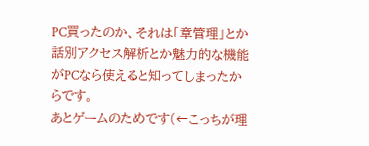PC買ったのか、それは「章管理」とか話別アクセス解析とか魅力的な機能がPCなら使えると知ってしまったからです。
あとゲームのためです(←こっちが理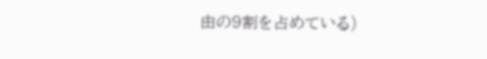由の9割を占めている)